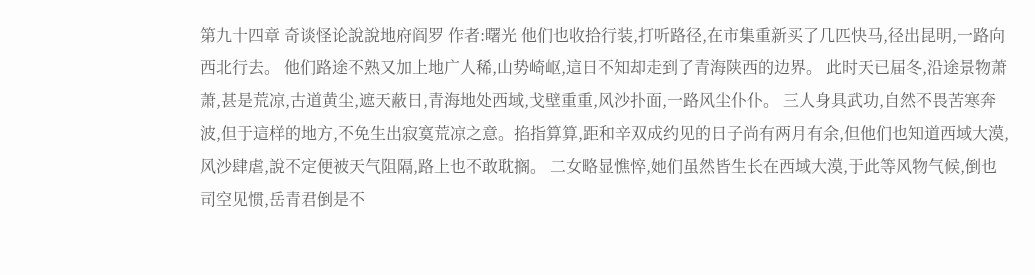第九十四章 奇谈怪论說說地府阎罗 作者:曙光 他们也收拾行装,打听路径,在市集重新买了几匹快马,径出昆明,一路向西北行去。 他们路途不熟又加上地广人稀,山势崎岖,這日不知却走到了青海陕西的边界。 此时天已届冬,沿途景物萧萧,甚是荒凉,古道黄尘,遮天蔽日,青海地处西域,戈壁重重,风沙扑面,一路风尘仆仆。 三人身具武功,自然不畏苦寒奔波,但于這样的地方,不免生出寂寞荒凉之意。掐指算算,距和辛双成约见的日子尚有两月有余,但他们也知道西域大漠,风沙肆虐,說不定便被天气阻隔,路上也不敢耽搁。 二女略显憔悴,她们虽然皆生长在西域大漠,于此等风物气候,倒也司空见惯,岳青君倒是不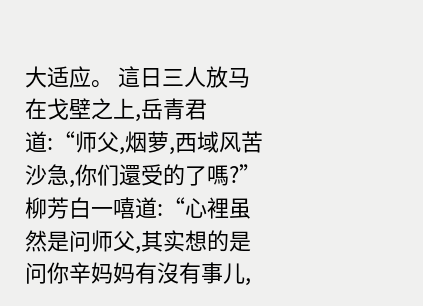大适应。 這日三人放马在戈壁之上,岳青君道:“师父,烟萝,西域风苦沙急,你们還受的了嗎?” 柳芳白一嘻道:“心裡虽然是问师父,其实想的是问你辛妈妈有沒有事儿,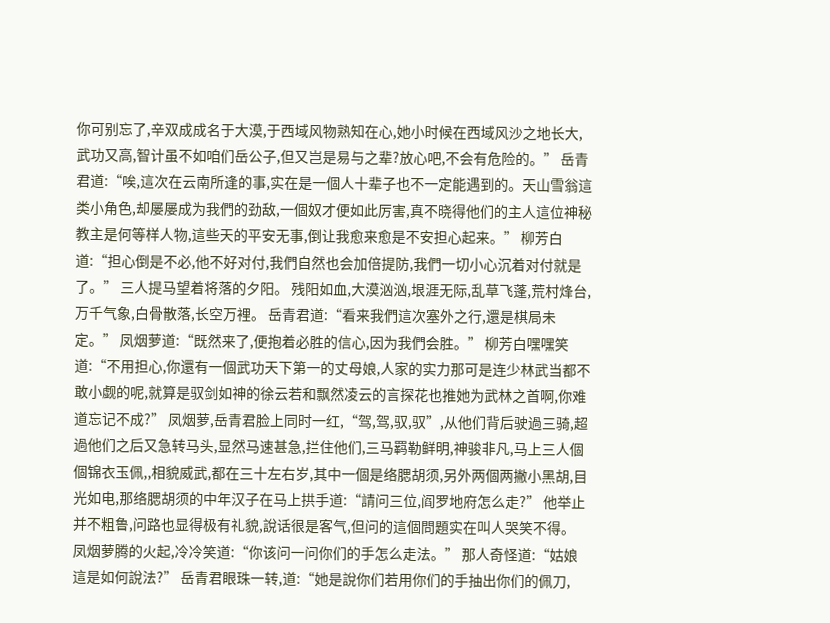你可别忘了,辛双成成名于大漠,于西域风物熟知在心,她小时候在西域风沙之地长大,武功又高,智计虽不如咱们岳公子,但又岂是易与之辈?放心吧,不会有危险的。” 岳青君道:“唉,這次在云南所逢的事,实在是一個人十辈子也不一定能遇到的。天山雪翁這类小角色,却屡屡成为我們的劲敌,一個奴才便如此厉害,真不晓得他们的主人這位神秘教主是何等样人物,這些天的平安无事,倒让我愈来愈是不安担心起来。” 柳芳白道:“担心倒是不必,他不好对付,我們自然也会加倍提防,我們一切小心沉着对付就是了。” 三人提马望着将落的夕阳。 残阳如血,大漠汹汹,垠涯无际,乱草飞蓬,荒村烽台,万千气象,白骨散落,长空万裡。 岳青君道:“看来我們這次塞外之行,還是棋局未定。” 凤烟萝道:“既然来了,便抱着必胜的信心,因为我們会胜。” 柳芳白嘿嘿笑道:“不用担心,你還有一個武功天下第一的丈母娘,人家的实力那可是连少林武当都不敢小觑的呢,就算是驭剑如神的徐云若和飘然凌云的言探花也推她为武林之首啊,你难道忘记不成?” 凤烟萝,岳青君脸上同时一红,“驾,驾,驭,驭”,从他们背后驶過三骑,超過他们之后又急转马头,显然马速甚急,拦住他们,三马羁勒鲜明,神骏非凡,马上三人個個锦衣玉佩,,相貌威武,都在三十左右岁,其中一個是络腮胡须,另外两個两撇小黑胡,目光如电,那络腮胡须的中年汉子在马上拱手道:“請问三位,阎罗地府怎么走?” 他举止并不粗鲁,问路也显得极有礼貌,說话很是客气,但问的這個問題实在叫人哭笑不得。 凤烟萝腾的火起,冷冷笑道:“你该问一问你们的手怎么走法。” 那人奇怪道:“姑娘這是如何說法?” 岳青君眼珠一转,道:“她是說你们若用你们的手抽出你们的佩刀,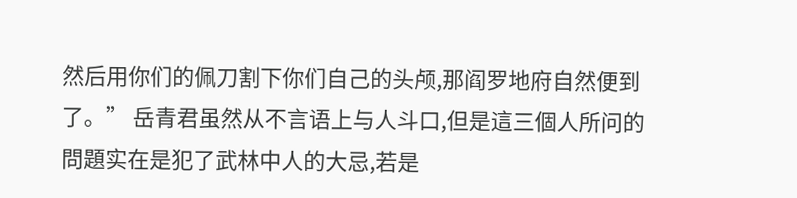然后用你们的佩刀割下你们自己的头颅,那阎罗地府自然便到了。” 岳青君虽然从不言语上与人斗口,但是這三個人所问的問題实在是犯了武林中人的大忌,若是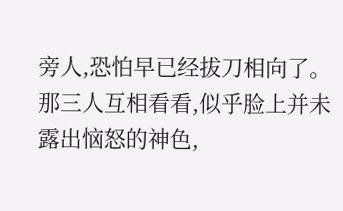旁人,恐怕早已经拔刀相向了。 那三人互相看看,似乎脸上并未露出恼怒的神色,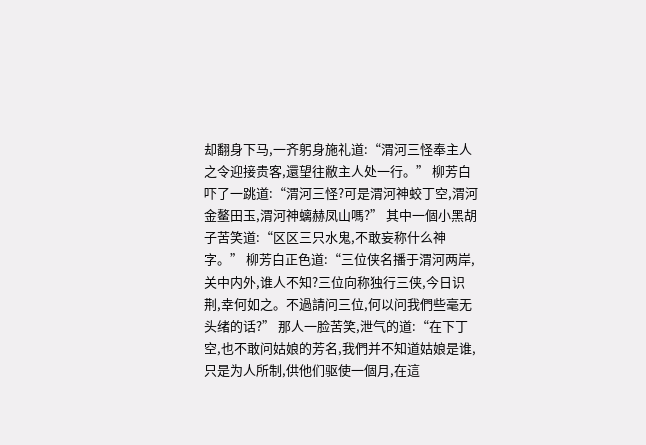却翻身下马,一齐躬身施礼道:“渭河三怪奉主人之令迎接贵客,還望往敝主人处一行。” 柳芳白吓了一跳道:“渭河三怪?可是渭河神蛟丁空,渭河金鳌田玉,渭河神螭赫凤山嗎?” 其中一個小黑胡子苦笑道:“区区三只水鬼,不敢妄称什么神字。” 柳芳白正色道:“三位侠名播于渭河两岸,关中内外,谁人不知?三位向称独行三侠,今日识荆,幸何如之。不過請问三位,何以问我們些毫无头绪的话?” 那人一脸苦笑,泄气的道:“在下丁空,也不敢问姑娘的芳名,我們并不知道姑娘是谁,只是为人所制,供他们驱使一個月,在這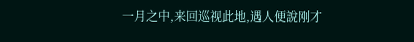一月之中,来回巡视此地,遇人便說刚才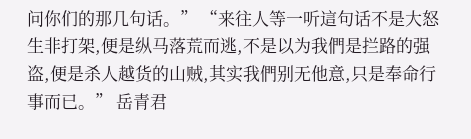问你们的那几句话。” “来往人等一听這句话不是大怒生非打架,便是纵马落荒而逃,不是以为我們是拦路的强盗,便是杀人越货的山贼,其实我們别无他意,只是奉命行事而已。” 岳青君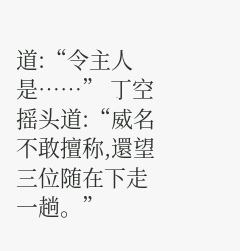道:“令主人是……” 丁空摇头道:“威名不敢擅称,還望三位随在下走一趟。”